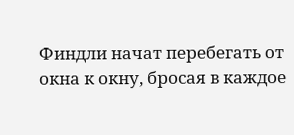Финдли начат перебегать от окна к окну, бросая в каждое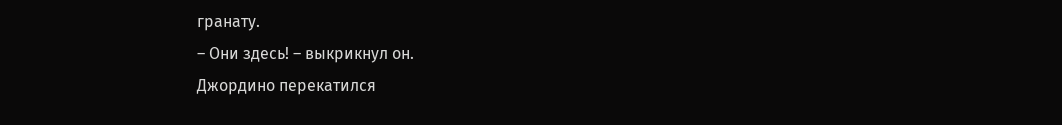гранату.
– Они здесь! – выкрикнул он.
Джордино перекатился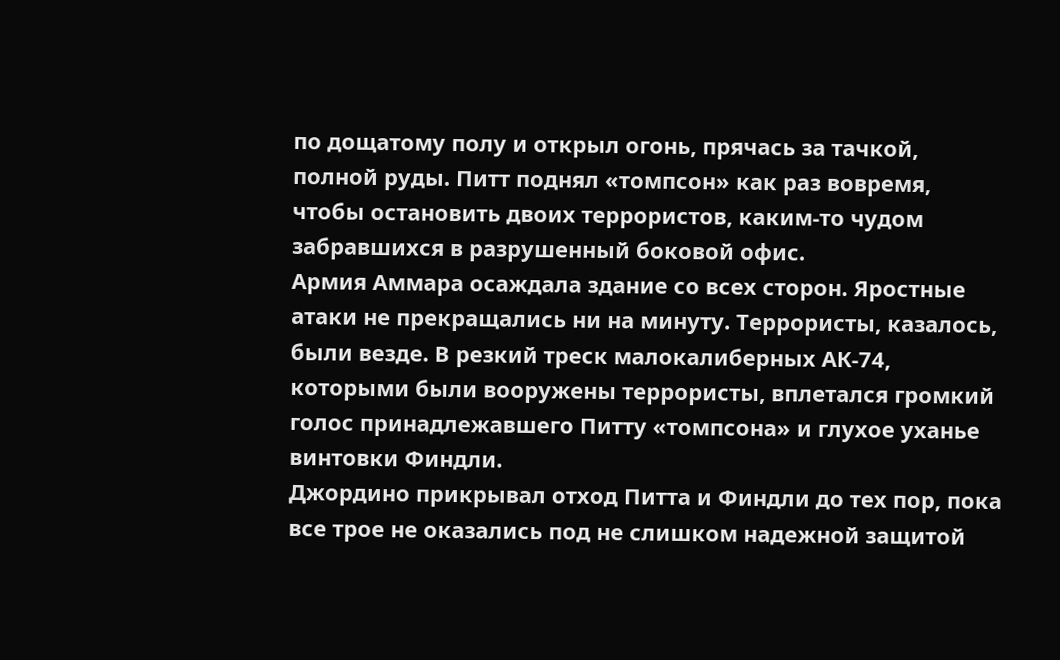по дощатому полу и открыл огонь, прячась за тачкой, полной руды. Питт поднял «томпсон» как раз вовремя, чтобы остановить двоих террористов, каким-то чудом забравшихся в разрушенный боковой офис.
Армия Аммара осаждала здание со всех сторон. Яростные атаки не прекращались ни на минуту. Террористы, казалось, были везде. В резкий треск малокалиберных АК-74, которыми были вооружены террористы, вплетался громкий голос принадлежавшего Питту «томпсона» и глухое уханье винтовки Финдли.
Джордино прикрывал отход Питта и Финдли до тех пор, пока все трое не оказались под не слишком надежной защитой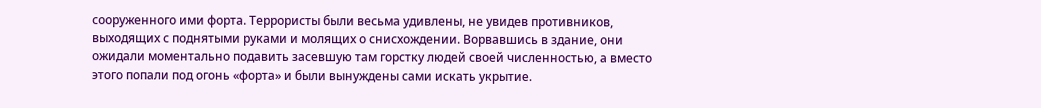сооруженного ими форта. Террористы были весьма удивлены, не увидев противников, выходящих с поднятыми руками и молящих о снисхождении. Ворвавшись в здание, они ожидали моментально подавить засевшую там горстку людей своей численностью, а вместо этого попали под огонь «форта» и были вынуждены сами искать укрытие.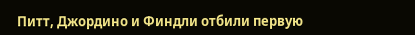Питт, Джордино и Финдли отбили первую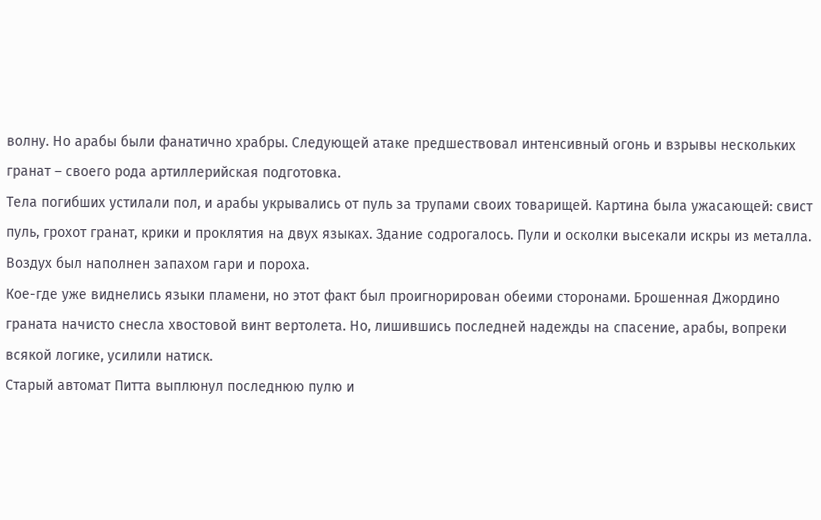волну. Но арабы были фанатично храбры. Следующей атаке предшествовал интенсивный огонь и взрывы нескольких гранат – своего рода артиллерийская подготовка.
Тела погибших устилали пол, и арабы укрывались от пуль за трупами своих товарищей. Картина была ужасающей: свист пуль, грохот гранат, крики и проклятия на двух языках. Здание содрогалось. Пули и осколки высекали искры из металла. Воздух был наполнен запахом гари и пороха.
Кое-где уже виднелись языки пламени, но этот факт был проигнорирован обеими сторонами. Брошенная Джордино граната начисто снесла хвостовой винт вертолета. Но, лишившись последней надежды на спасение, арабы, вопреки всякой логике, усилили натиск.
Старый автомат Питта выплюнул последнюю пулю и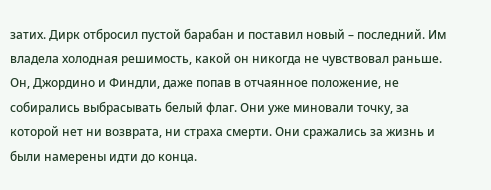затих. Дирк отбросил пустой барабан и поставил новый – последний. Им владела холодная решимость, какой он никогда не чувствовал раньше. Он, Джордино и Финдли, даже попав в отчаянное положение, не собирались выбрасывать белый флаг. Они уже миновали точку, за которой нет ни возврата, ни страха смерти. Они сражались за жизнь и были намерены идти до конца.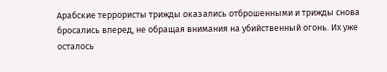Арабские террористы трижды оказались отброшенными и трижды снова бросались вперед, не обращая внимания на убийственный огонь. Их уже осталось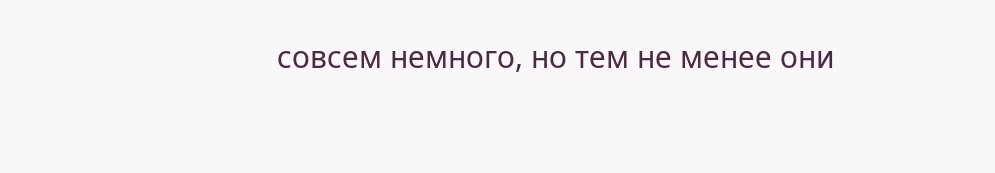совсем немного, но тем не менее они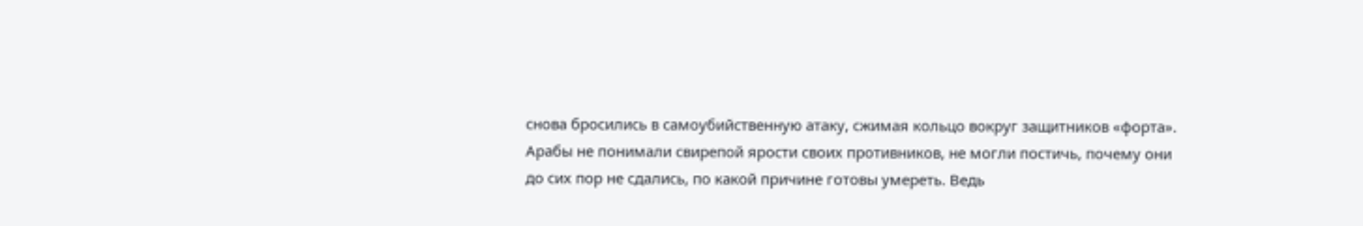снова бросились в самоубийственную атаку, сжимая кольцо вокруг защитников «форта».
Арабы не понимали свирепой ярости своих противников, не могли постичь, почему они до сих пор не сдались, по какой причине готовы умереть. Ведь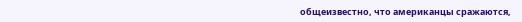общеизвестно, что американцы сражаются,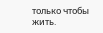только чтобы жить.